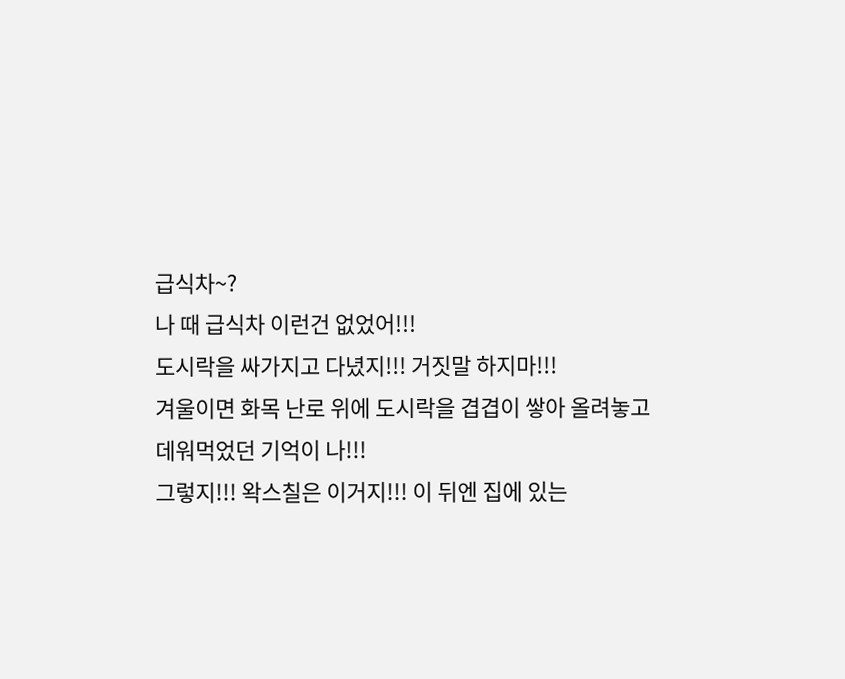급식차~?
나 때 급식차 이런건 없었어!!!
도시락을 싸가지고 다녔지!!! 거짓말 하지마!!!
겨울이면 화목 난로 위에 도시락을 겹겹이 쌓아 올려놓고 데워먹었던 기억이 나!!!
그렇지!!! 왁스칠은 이거지!!! 이 뒤엔 집에 있는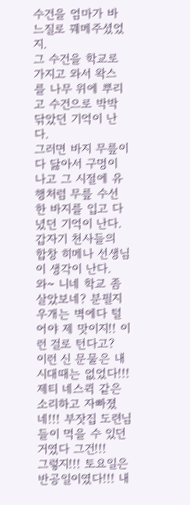수건을 엄마가 바느질로 꿰메주셨었지.
그 수건을 학교로 가지고 와서 왁스를 나무 위에 뿌리고 수건으로 박박 닦았던 기억이 난다.
그러면 바지 무릎이 다 닳아서 구멍이 나고 그 시절에 유행처럼 무릎 수선한 바지를 입고 다녔던 기억이 난다.
갑자기 천사들의 합창 히메나 선생님이 생각이 난다.
와~ 니네 학교 좀 살았보네? 분필지우개는 벽에다 털어야 제 맛이지!! 이런 걸로 턴다고?
이런 신 문물은 내 시대때는 없었다!!!
제티 네스퀵 같은 소리하고 자빠졌네!!! 부잣집 도련님들이 먹을 수 있던 거였다 그건!!!
그렇지!!! 토요일은 반공일이였다!!! 내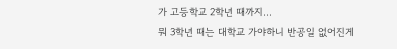가 고등학교 2학년 때까지…
뭐 3학년 때는 대학교 가야하니 반공일 없어진게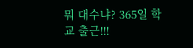뭐 대수냐? 365일 학교 출근!!!